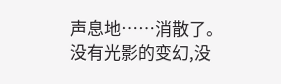声息地……消散了。
没有光影的变幻,没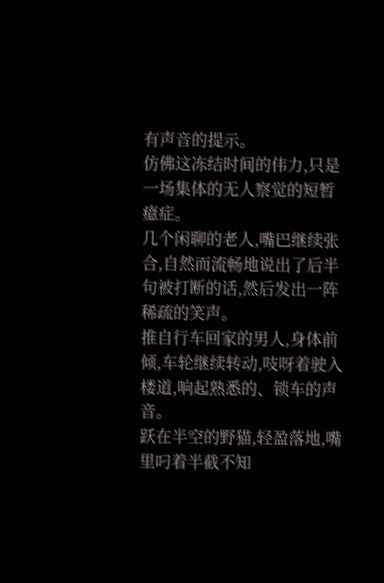有声音的提示。
仿佛这冻结时间的伟力,只是一场集体的无人察觉的短暂癔症。
几个闲聊的老人,嘴巴继续张合,自然而流畅地说出了后半句被打断的话,然后发出一阵稀疏的笑声。
推自行车回家的男人,身体前倾,车轮继续转动,吱呀着驶入楼道,响起熟悉的、锁车的声音。
跃在半空的野猫,轻盈落地,嘴里叼着半截不知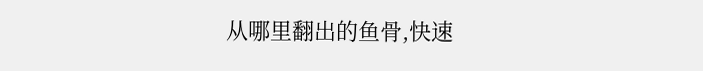从哪里翻出的鱼骨,快速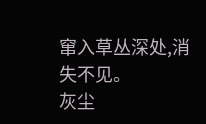窜入草丛深处,消失不见。
灰尘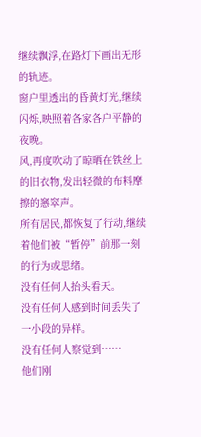继续飘浮,在路灯下画出无形的轨迹。
窗户里透出的昏黄灯光,继续闪烁,映照着各家各户平静的夜晚。
风,再度吹动了晾晒在铁丝上的旧衣物,发出轻微的布料摩擦的窸窣声。
所有居民,都恢复了行动,继续着他们被“暂停”前那一刻的行为或思绪。
没有任何人抬头看天。
没有任何人感到时间丢失了一小段的异样。
没有任何人察觉到……
他们刚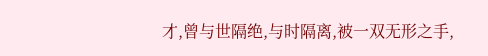才,曾与世隔绝,与时隔离,被一双无形之手,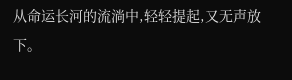从命运长河的流淌中,轻轻提起,又无声放下。